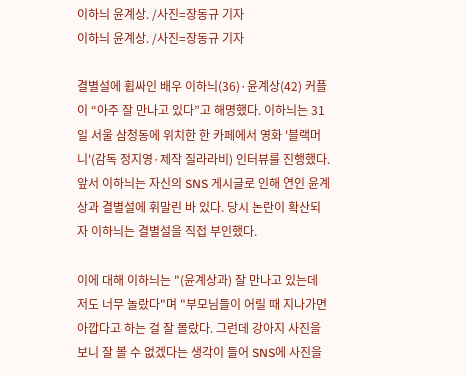이하늬 윤계상. /사진=장동규 기자
이하늬 윤계상. /사진=장동규 기자

결별설에 휩싸인 배우 이하늬(36)·윤계상(42) 커플이 “아주 잘 만나고 있다”고 해명했다. 이하늬는 31일 서울 삼청동에 위치한 한 카페에서 영화 '블랙머니'(감독 정지영·제작 질라라비) 인터뷰를 진행했다.
앞서 이하늬는 자신의 SNS 게시글로 인해 연인 윤계상과 결별설에 휘말린 바 있다. 당시 논란이 확산되자 이하늬는 결별설을 직접 부인했다.

이에 대해 이하늬는 "(윤계상과) 잘 만나고 있는데 저도 너무 놀랐다"며 "부모님들이 어릴 때 지나가면 아깝다고 하는 걸 잘 몰랐다. 그런데 강아지 사진을 보니 잘 볼 수 없겠다는 생각이 들어 SNS에 사진을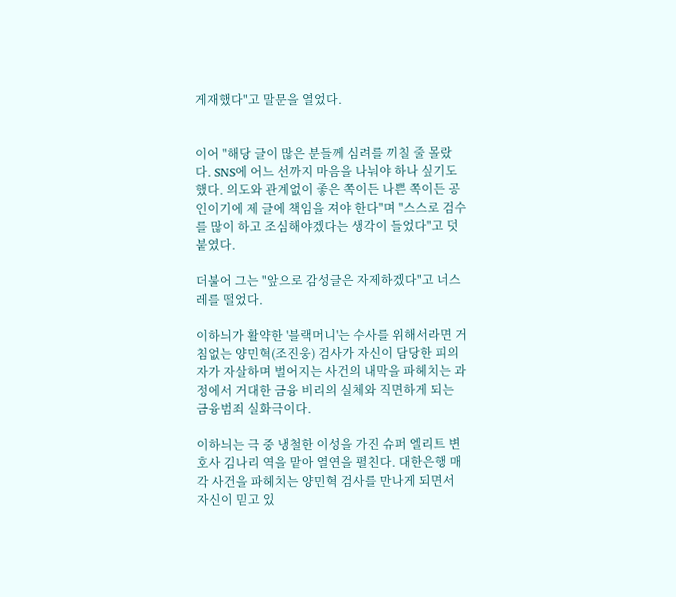게재했다"고 말문을 열었다.


이어 "해당 글이 많은 분들께 심려를 끼칠 줄 몰랐다. SNS에 어느 선까지 마음을 나눠야 하나 싶기도 했다. 의도와 관계없이 좋은 쪽이든 나쁜 쪽이든 공인이기에 제 글에 책임을 져야 한다"며 "스스로 검수를 많이 하고 조심해야겠다는 생각이 들었다"고 덧붙였다.

더불어 그는 "앞으로 감성글은 자제하겠다"고 너스레를 떨었다.

이하늬가 활약한 '블랙머니'는 수사를 위해서라면 거침없는 양민혁(조진웅) 검사가 자신이 담당한 피의자가 자살하며 벌어지는 사건의 내막을 파헤치는 과정에서 거대한 금융 비리의 실체와 직면하게 되는 금융범죄 실화극이다.

이하늬는 극 중 냉철한 이성을 가진 슈퍼 엘리트 변호사 김나리 역을 맡아 열연을 펼친다. 대한은행 매각 사건을 파헤치는 양민혁 검사를 만나게 되면서 자신이 믿고 있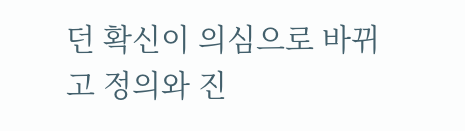던 확신이 의심으로 바뀌고 정의와 진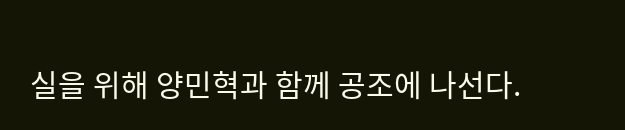실을 위해 양민혁과 함께 공조에 나선다.